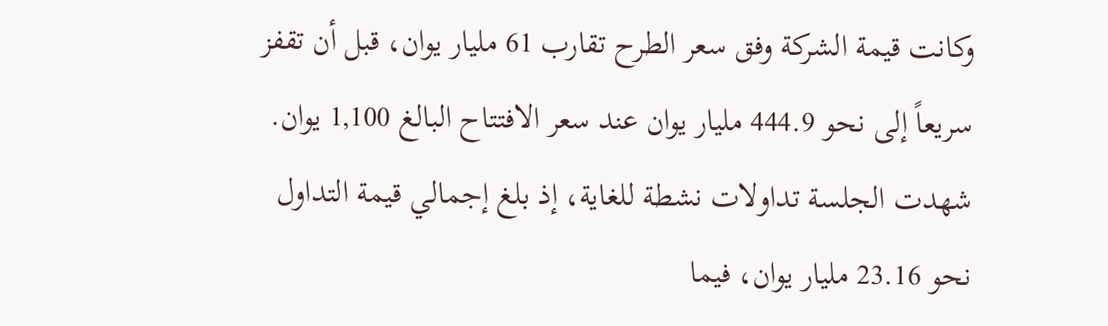وكانت قيمة الشركة وفق سعر الطرح تقارب 61 مليار يوان، قبل أن تقفز سريعاً إلى نحو 444.9 مليار يوان عند سعر الافتتاح البالغ 1,100 يوان.
شهدت الجلسة تداولات نشطة للغاية، إذ بلغ إجمالي قيمة التداول نحو 23.16 مليار يوان، فيما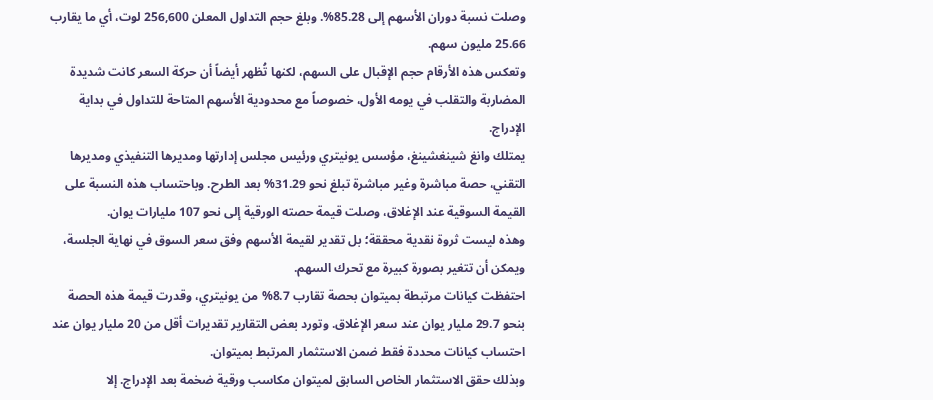وصلت نسبة دوران الأسهم إلى 85.28%. وبلغ حجم التداول المعلن 256,600 لوت، أي ما يقارب 25.66 مليون سهم.
وتعكس هذه الأرقام حجم الإقبال على السهم، لكنها تُظهر أيضاً أن حركة السعر كانت شديدة المضاربة والتقلب في يومه الأول، خصوصاً مع محدودية الأسهم المتاحة للتداول في بداية الإدراج.
يمتلك وانغ شينغشينغ، مؤسس يونيتري ورئيس مجلس إدارتها ومديرها التنفيذي ومديرها التقني، حصة مباشرة وغير مباشرة تبلغ نحو 31.29% بعد الطرح. وباحتساب هذه النسبة على القيمة السوقية عند الإغلاق، وصلت قيمة حصته الورقية إلى نحو 107 مليارات يوان.
وهذه ليست ثروة نقدية محققة؛ بل تقدير لقيمة الأسهم وفق سعر السوق في نهاية الجلسة، ويمكن أن تتغير بصورة كبيرة مع تحرك السهم.
احتفظت كيانات مرتبطة بميتوان بحصة تقارب 8.7% من يونيتري، وقدرت قيمة هذه الحصة بنحو 29.7 مليار يوان عند سعر الإغلاق. وتورد بعض التقارير تقديرات أقل من 20 مليار يوان عند احتساب كيانات محددة فقط ضمن الاستثمار المرتبط بميتوان.
وبذلك حقق الاستثمار الخاص السابق لميتوان مكاسب ورقية ضخمة بعد الإدراج. إلا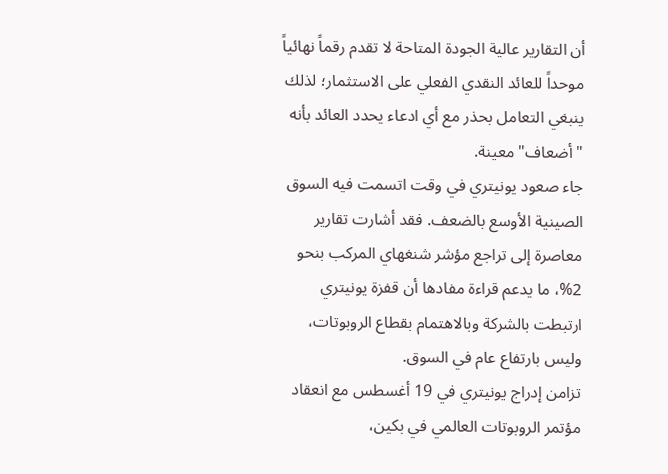أن التقارير عالية الجودة المتاحة لا تقدم رقماً نهائياً موحداً للعائد النقدي الفعلي على الاستثمار؛ لذلك ينبغي التعامل بحذر مع أي ادعاء يحدد العائد بأنه "أضعاف" معينة.
جاء صعود يونيتري في وقت اتسمت فيه السوق الصينية الأوسع بالضعف. فقد أشارت تقارير معاصرة إلى تراجع مؤشر شنغهاي المركب بنحو 2%، ما يدعم قراءة مفادها أن قفزة يونيتري ارتبطت بالشركة وبالاهتمام بقطاع الروبوتات، وليس بارتفاع عام في السوق.
تزامن إدراج يونيتري في 19 أغسطس مع انعقاد مؤتمر الروبوتات العالمي في بكين،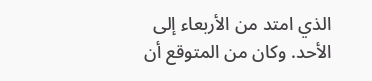الذي امتد من الأربعاء إلى الأحد. وكان من المتوقع أن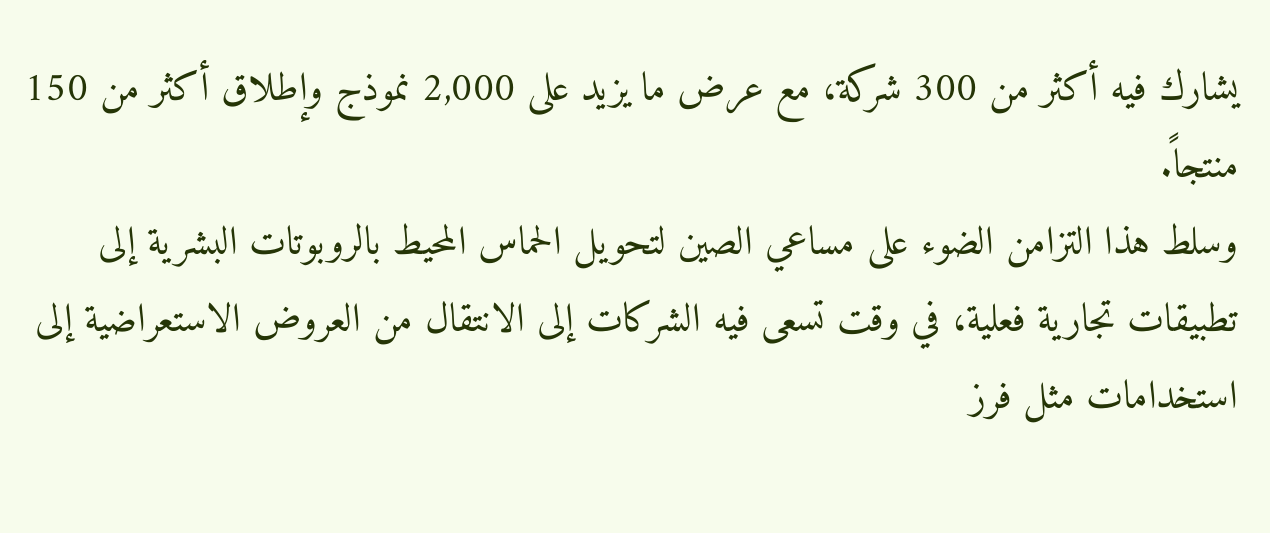يشارك فيه أكثر من 300 شركة، مع عرض ما يزيد على 2,000 نموذج وإطلاق أكثر من 150 منتجاً.
وسلط هذا التزامن الضوء على مساعي الصين لتحويل الحماس المحيط بالروبوتات البشرية إلى تطبيقات تجارية فعلية، في وقت تسعى فيه الشركات إلى الانتقال من العروض الاستعراضية إلى استخدامات مثل فرز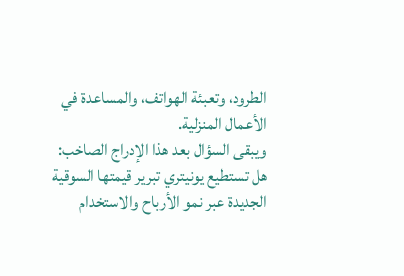الطرود، وتعبئة الهواتف، والمساعدة في الأعمال المنزلية.
ويبقى السؤال بعد هذا الإدراج الصاخب: هل تستطيع يونيتري تبرير قيمتها السوقية الجديدة عبر نمو الأرباح والاستخدام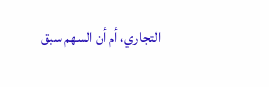التجاري، أم أن السهم سبق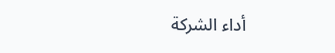أداء الشركة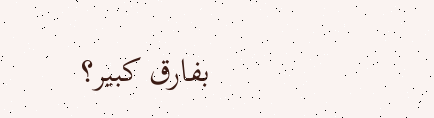بفارق كبير؟